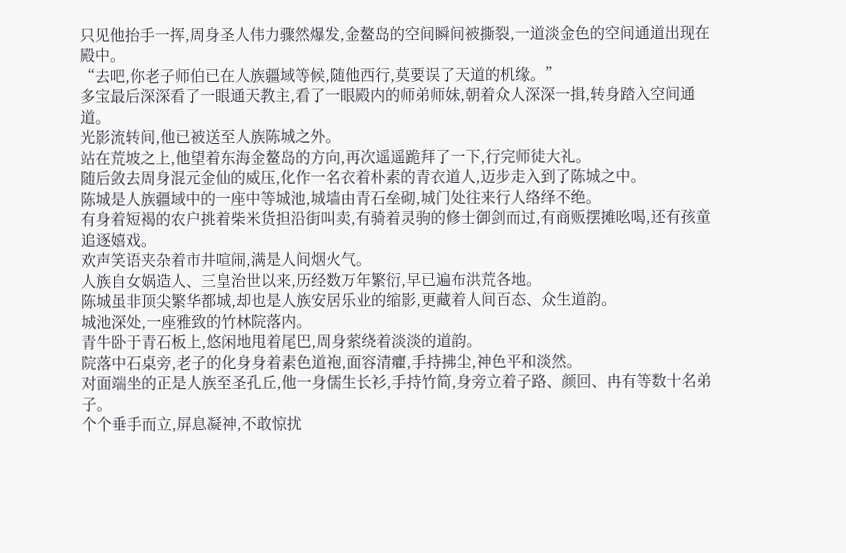只见他抬手一挥,周身圣人伟力骤然爆发,金鳌岛的空间瞬间被撕裂,一道淡金色的空间通道出现在殿中。
“去吧,你老子师伯已在人族疆域等候,随他西行,莫要误了天道的机缘。”
多宝最后深深看了一眼通天教主,看了一眼殿内的师弟师妹,朝着众人深深一揖,转身踏入空间通道。
光影流转间,他已被送至人族陈城之外。
站在荒坡之上,他望着东海金鳌岛的方向,再次遥遥跪拜了一下,行完师徒大礼。
随后敛去周身混元金仙的威压,化作一名衣着朴素的青衣道人,迈步走入到了陈城之中。
陈城是人族疆域中的一座中等城池,城墙由青石垒砌,城门处往来行人络绎不绝。
有身着短褐的农户挑着柴米货担沿街叫卖,有骑着灵驹的修士御剑而过,有商贩摆摊吆喝,还有孩童追逐嬉戏。
欢声笑语夹杂着市井喧闹,满是人间烟火气。
人族自女娲造人、三皇治世以来,历经数万年繁衍,早已遍布洪荒各地。
陈城虽非顶尖繁华都城,却也是人族安居乐业的缩影,更藏着人间百态、众生道韵。
城池深处,一座雅致的竹林院落内。
青牛卧于青石板上,悠闲地甩着尾巴,周身萦绕着淡淡的道韵。
院落中石桌旁,老子的化身身着素色道袍,面容清癯,手持拂尘,神色平和淡然。
对面端坐的正是人族至圣孔丘,他一身儒生长衫,手持竹简,身旁立着子路、颜回、冉有等数十名弟子。
个个垂手而立,屏息凝神,不敢惊扰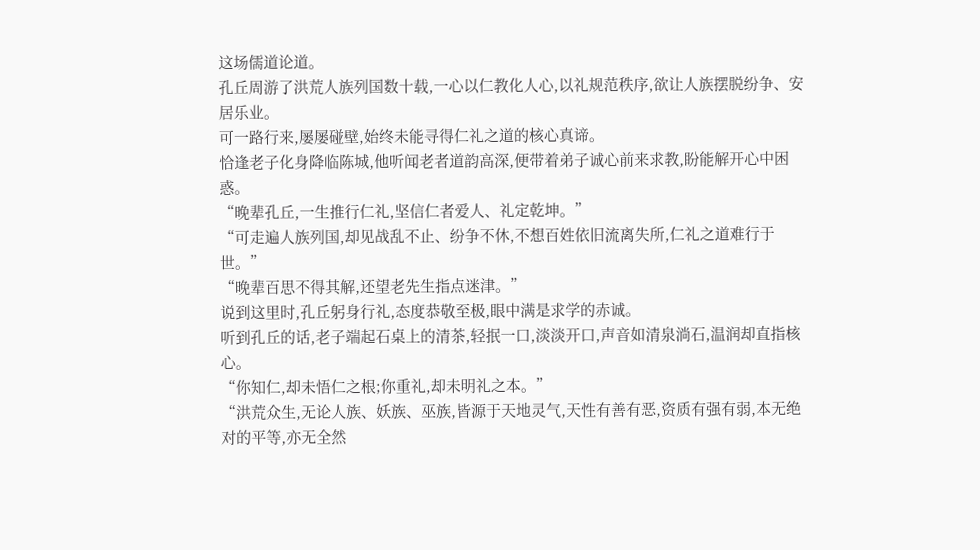这场儒道论道。
孔丘周游了洪荒人族列国数十载,一心以仁教化人心,以礼规范秩序,欲让人族摆脱纷争、安居乐业。
可一路行来,屡屡碰壁,始终未能寻得仁礼之道的核心真谛。
恰逢老子化身降临陈城,他听闻老者道韵高深,便带着弟子诚心前来求教,盼能解开心中困惑。
“晚辈孔丘,一生推行仁礼,坚信仁者爱人、礼定乾坤。”
“可走遍人族列国,却见战乱不止、纷争不休,不想百姓依旧流离失所,仁礼之道难行于世。”
“晚辈百思不得其解,还望老先生指点迷津。”
说到这里时,孔丘躬身行礼,态度恭敬至极,眼中满是求学的赤诚。
听到孔丘的话,老子端起石桌上的清茶,轻抿一口,淡淡开口,声音如清泉淌石,温润却直指核心。
“你知仁,却未悟仁之根;你重礼,却未明礼之本。”
“洪荒众生,无论人族、妖族、巫族,皆源于天地灵气,天性有善有恶,资质有强有弱,本无绝对的平等,亦无全然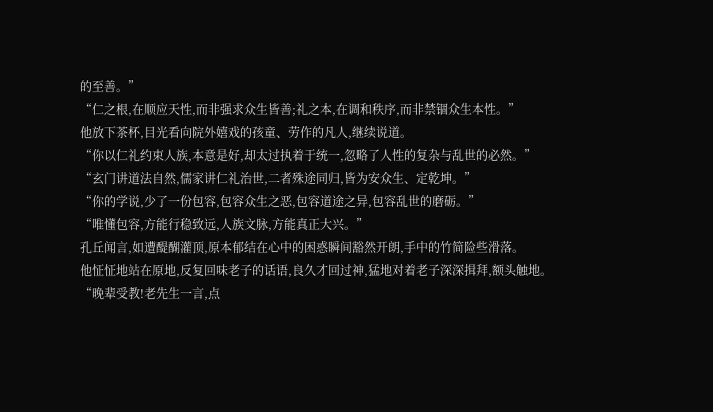的至善。”
“仁之根,在顺应天性,而非强求众生皆善;礼之本,在调和秩序,而非禁锢众生本性。”
他放下茶杯,目光看向院外嬉戏的孩童、劳作的凡人,继续说道。
“你以仁礼约束人族,本意是好,却太过执着于统一,忽略了人性的复杂与乱世的必然。”
“玄门讲道法自然,儒家讲仁礼治世,二者殊途同归,皆为安众生、定乾坤。”
“你的学说,少了一份包容,包容众生之恶,包容道途之异,包容乱世的磨砺。”
“唯懂包容,方能行稳致远,人族文脉,方能真正大兴。”
孔丘闻言,如遭醍醐灌顶,原本郁结在心中的困惑瞬间豁然开朗,手中的竹简险些滑落。
他怔怔地站在原地,反复回味老子的话语,良久才回过神,猛地对着老子深深揖拜,额头触地。
“晚辈受教!老先生一言,点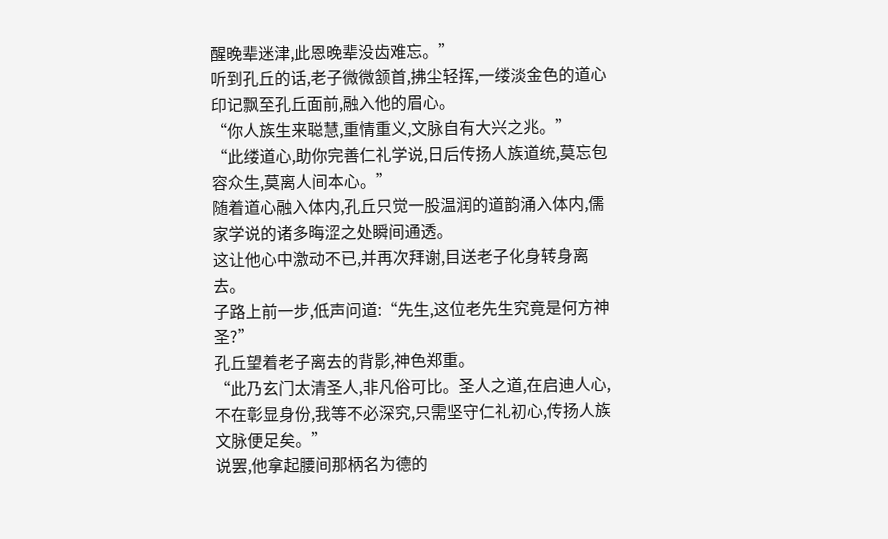醒晚辈迷津,此恩晚辈没齿难忘。”
听到孔丘的话,老子微微颔首,拂尘轻挥,一缕淡金色的道心印记飘至孔丘面前,融入他的眉心。
“你人族生来聪慧,重情重义,文脉自有大兴之兆。”
“此缕道心,助你完善仁礼学说,日后传扬人族道统,莫忘包容众生,莫离人间本心。”
随着道心融入体内,孔丘只觉一股温润的道韵涌入体内,儒家学说的诸多晦涩之处瞬间通透。
这让他心中激动不已,并再次拜谢,目送老子化身转身离去。
子路上前一步,低声问道:“先生,这位老先生究竟是何方神圣?”
孔丘望着老子离去的背影,神色郑重。
“此乃玄门太清圣人,非凡俗可比。圣人之道,在启迪人心,不在彰显身份,我等不必深究,只需坚守仁礼初心,传扬人族文脉便足矣。”
说罢,他拿起腰间那柄名为德的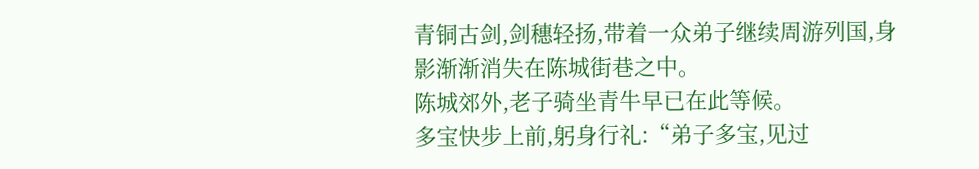青铜古剑,剑穗轻扬,带着一众弟子继续周游列国,身影渐渐消失在陈城街巷之中。
陈城郊外,老子骑坐青牛早已在此等候。
多宝快步上前,躬身行礼:“弟子多宝,见过